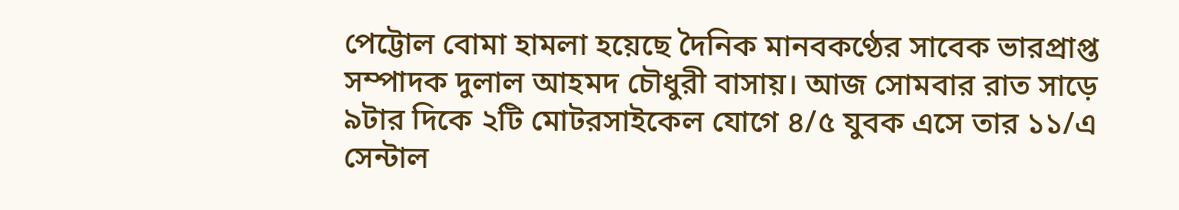পেট্টোল বোমা হামলা হয়েছে দৈনিক মানবকণ্ঠের সাবেক ভারপ্রাপ্ত সম্পাদক দুলাল আহমদ চৌধুরী বাসায়। আজ সোমবার রাত সাড়ে ৯টার দিকে ২টি মোটরসাইকেল যোগে ৪/৫ যুবক এসে তার ১১/এ সেন্টাল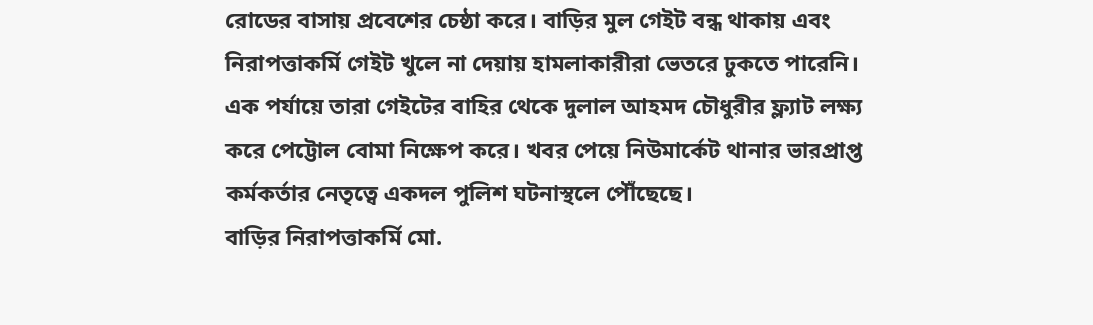রোডের বাসায় প্রবেশের চেষ্ঠা করে। বাড়ির মুল গেইট বন্ধ থাকায় এবং নিরাপত্তাকর্মি গেইট খুলে না দেয়ায় হামলাকারীরা ভেতরে ঢুকতে পারেনি। এক পর্যায়ে তারা গেইটের বাহির থেকে দুলাল আহমদ চৌধুরীর ফ্ল্যাট লক্ষ্য করে পেট্টোল বোমা নিক্ষেপ করে। খবর পেয়ে নিউমার্কেট থানার ভারপ্রাপ্ত কর্মকর্তার নেতৃত্বে একদল পুলিশ ঘটনাস্থলে পৌঁছেছে।
বাড়ির নিরাপত্তাকর্মি মো.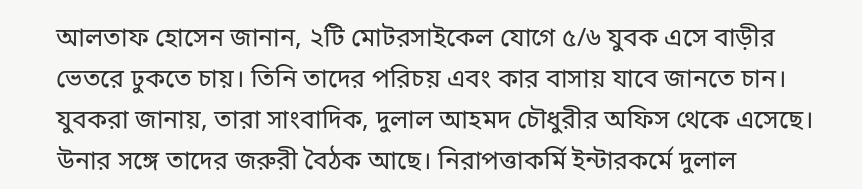আলতাফ হোসেন জানান, ২টি মোটরসাইকেল যোগে ৫/৬ যুবক এসে বাড়ীর ভেতরে ঢুকতে চায়। তিনি তাদের পরিচয় এবং কার বাসায় যাবে জানতে চান। যুবকরা জানায়, তারা সাংবাদিক, দুলাল আহমদ চৌধুরীর অফিস থেকে এসেছে। উনার সঙ্গে তাদের জরুরী বৈঠক আছে। নিরাপত্তাকর্মি ইন্টারকর্মে দুলাল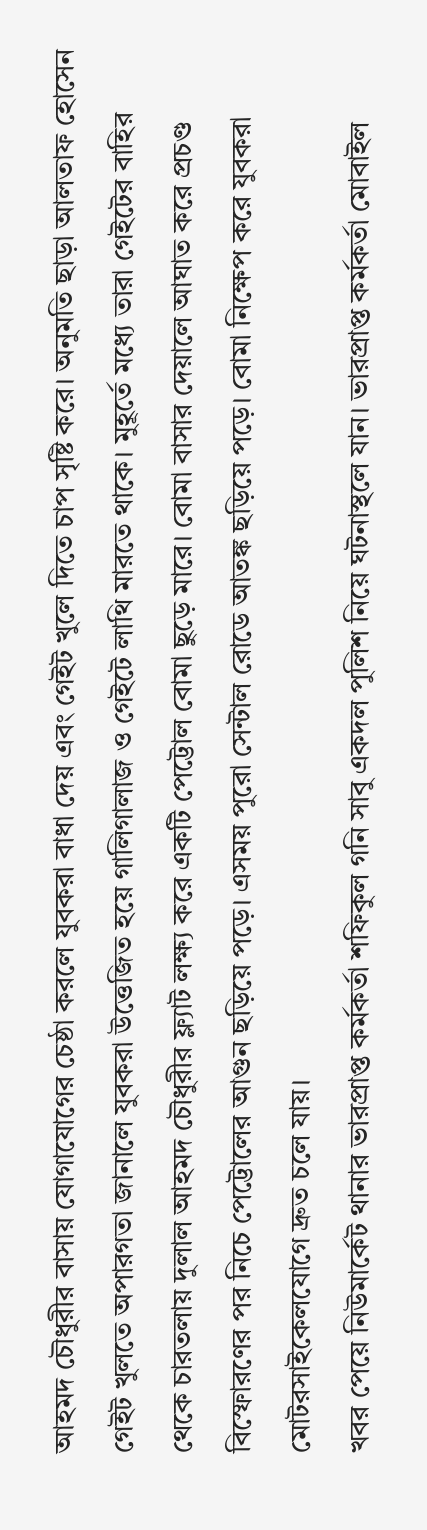আহমদ চৌধুরীর বাসায় যোগাযোগের চেষ্ঠা করলে যুবকরা বাধা দেয় এবং গেইট খুলে দিতে চাপ সৃষ্টি করে। অনুমতি ছাড়া আলতাফ হোসেন গেইট খুলতে অপারগতা জানালে যুবকরা উত্তেজিত হয়ে গালিগালাজ ও গেইটে লাথি মারতে থাকে। মুহূর্তে মধ্যে তারা গেইটের বাহির থেকে চারতলায় দুলাল আহমদ চৌধুরীর ফ্ল্যাট লক্ষ্য করে একটি পেট্টোল বোমা ছুড়ে মারে। বোমা বাসার দেয়ালে আঘাত করে প্রচণ্ড বিস্ফোরণের পর নিচে পেট্টোলের আগুন ছড়িয়ে পড়ে। এসময় পুরো সেন্টাল রোডে আতঙ্ক ছড়িয়ে পড়ে। বোমা নিক্ষেপ করে যুবকরা মোটরসাইকেলযোগে দ্রুত চলে যায়।
খবর পেয়ে নিউমার্কেট থানার ভারপ্রাপ্ত কর্মকর্তা শফিকুল গনি সাবু একদল পুলিশ নিয়ে ঘটনাস্থলে যান। ভারপ্রাপ্ত কর্মকর্তা মোবাইল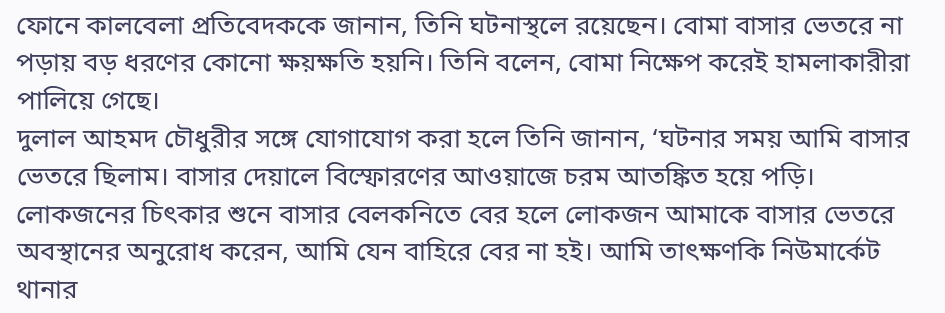ফোনে কালবেলা প্রতিবেদককে জানান, তিনি ঘটনাস্থলে রয়েছেন। বোমা বাসার ভেতরে না পড়ায় বড় ধরণের কোনো ক্ষয়ক্ষতি হয়নি। তিনি বলেন, বোমা নিক্ষেপ করেই হামলাকারীরা পালিয়ে গেছে।
দুলাল আহমদ চৌধুরীর সঙ্গে যোগাযোগ করা হলে তিনি জানান, ‘ঘটনার সময় আমি বাসার ভেতরে ছিলাম। বাসার দেয়ালে বিস্ফোরণের আওয়াজে চরম আতঙ্কিত হয়ে পড়ি। লোকজনের চিৎকার শুনে বাসার বেলকনিতে বের হলে লোকজন আমাকে বাসার ভেতরে অবস্থানের অনুরোধ করেন, আমি যেন বাহিরে বের না হই। আমি তাৎক্ষণকি নিউমার্কেট থানার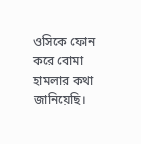ওসিকে ফোন করে বোমা হামলার কথা জানিয়েছি।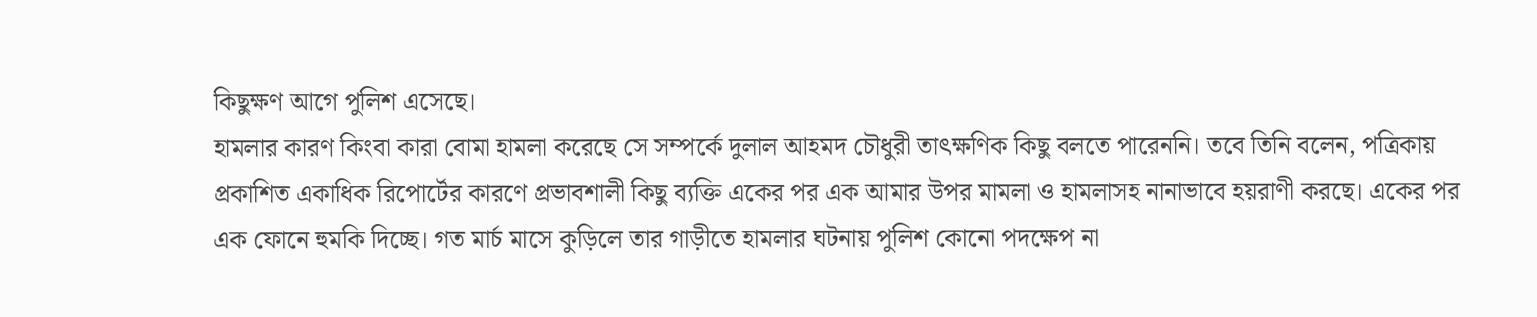কিছুক্ষণ আগে পুলিশ এসেছে।
হামলার কারণ কিংবা কারা বোমা হামলা করেছে সে সম্পর্কে দুলাল আহমদ চৌধুরী তাৎক্ষণিক কিছু বলতে পারেননি। তবে তিনি বলেন, পত্রিকায় প্রকাশিত একাধিক রিপোর্টের কারণে প্রভাবশালী কিছু ব্যক্তি একের পর এক আমার উপর মামলা ও হামলাসহ নানাভাবে হয়রাণী করছে। একের পর এক ফোনে হুমকি দিচ্ছে। গত মার্চ মাসে কুড়িলে তার গাড়ীতে হামলার ঘটনায় পুলিশ কোনো পদক্ষেপ না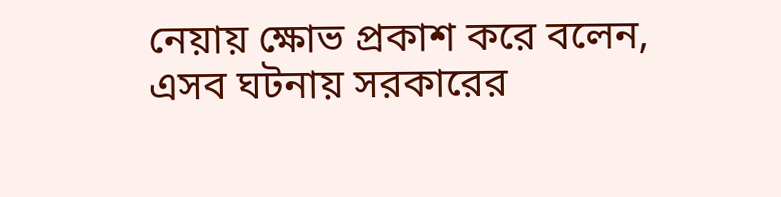নেয়ায় ক্ষোভ প্রকাশ করে বলেন, এসব ঘটনায় সরকারের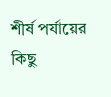শীর্ষ পর্যায়ের কিছু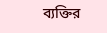ব্যক্তির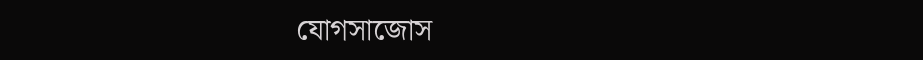যোগসাজোস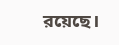রয়েছে।